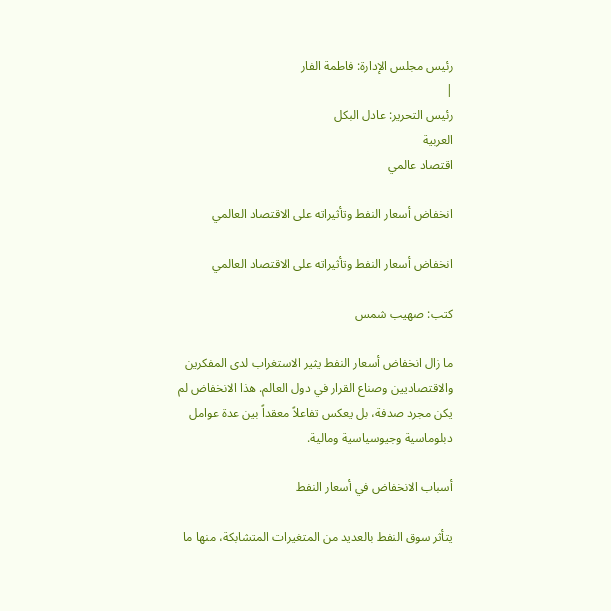رئيس مجلس الإدارة: فاطمة الفار
|
رئيس التحرير: عادل البكل
العربية
اقتصاد عالمي

انخفاض أسعار النفط وتأثيراته على الاقتصاد العالمي

انخفاض أسعار النفط وتأثيراته على الاقتصاد العالمي

كتب: صهيب شمس

ما زال انخفاض أسعار النفط يثير الاستغراب لدى المفكرين والاقتصاديين وصناع القرار في دول العالم. هذا الانخفاض لم يكن مجرد صدفة، بل يعكس تفاعلاً معقداً بين عدة عوامل دبلوماسية وجيوسياسية ومالية.

أسباب الانخفاض في أسعار النفط

يتأثر سوق النفط بالعديد من المتغيرات المتشابكة، منها ما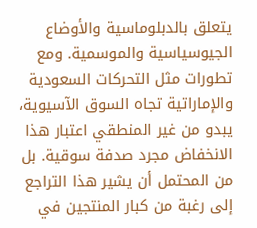يتعلق بالدبلوماسية والأوضاع الجيوسياسية والموسمية. ومع تطورات مثل التحركات السعودية والإماراتية تجاه السوق الآسيوية، يبدو من غير المنطقي اعتبار هذا الانخفاض مجرد صدفة سوقية. بل من المحتمل أن يشير هذا التراجع إلى رغبة من كبار المنتجين في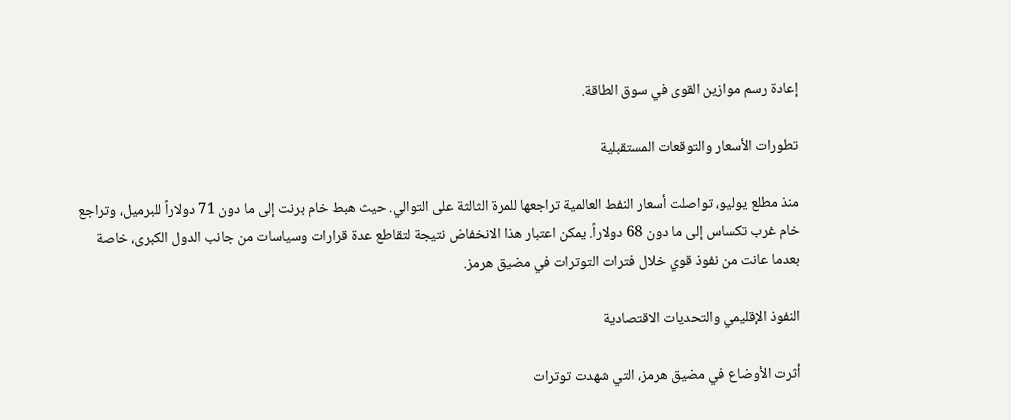إعادة رسم موازين القوى في سوق الطاقة.

تطورات الأسعار والتوقعات المستقبلية

منذ مطلع يوليو، تواصلت أسعار النفط العالمية تراجعها للمرة الثالثة على التوالي. حيث هبط خام برنت إلى ما دون 71 دولاراً للبرميل، وتراجع خام غرب تكساس إلى ما دون 68 دولاراً. يمكن اعتبار هذا الانخفاض نتيجة لتقاطع عدة قرارات وسياسات من جانب الدول الكبرى، خاصة بعدما عانت من نفوذ قوي خلال فترات التوترات في مضيق هرمز.

النفوذ الإقليمي والتحديات الاقتصادية

أثرت الأوضاع في مضيق هرمز، التي شهدت توترات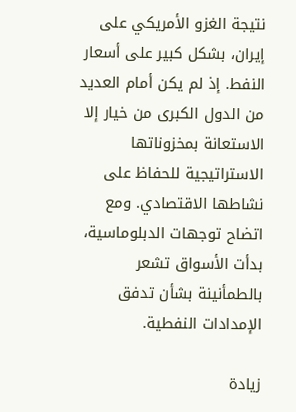نتيجة الغزو الأمريكي على إيران، بشكل كبير على أسعار النفط. إذ لم يكن أمام العديد من الدول الكبرى من خيار إلا الاستعانة بمخزوناتها الاستراتيجية للحفاظ على نشاطها الاقتصادي. ومع اتضاح توجهات الدبلوماسية، بدأت الأسواق تشعر بالطمأنينة بشأن تدفق الإمدادات النفطية.

زيادة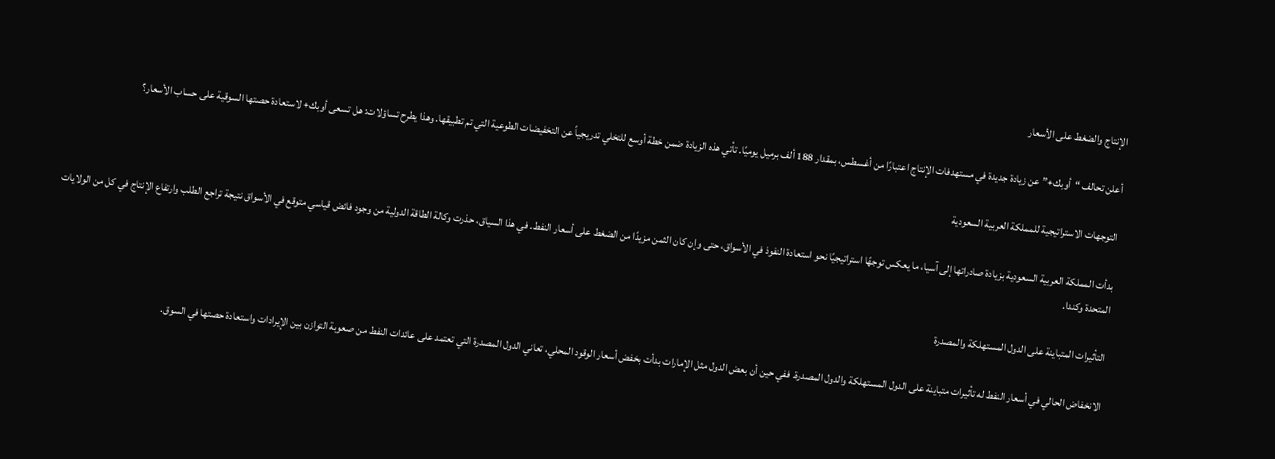الإنتاج والضغط على الأسعار

أعلن تحالف “أوبك+” عن زيادة جديدة في مستهدفات الإنتاج اعتبارًا من أغسطس، بمقدار 188 ألف برميل يوميًا. تأتي هذه الزيادة ضمن خطة أوسع للتخلي تدريجياً عن التخفيضات الطوعية التي تم تطبيقها. وهذا يطرح تساؤلات: هل تسعى أوبك+ لاستعادة حصتها السوقية على حساب الأسعار؟

التوجهات الاستراتيجية للمملكة العربية السعودية

بدأت المملكة العربية السعودية بزيادة صادراتها إلى آسيا، ما يعكس توجهًا استراتيجيًا نحو استعادة النفوذ في الأسواق، حتى وإن كان الثمن مزيدًا من الضغط على أسعار النفط. في هذا السياق، حذرت وكالة الطاقة الدولية من وجود فائض قياسي متوقع في الأسواق نتيجة تراجع الطلب وارتفاع الإنتاج في كل من الولايات المتحدة وكندا.

التأثيرات المتباينة على الدول المستهلكة والمصدرة

الانخفاض الحالي في أسعار النفط له تأثيرات متباينة على الدول المستهلكة والدول المصدرة. ففي حين أن بعض الدول مثل الإمارات بدأت بخفض أسعار الوقود المحلي، تعاني الدول المصدرة التي تعتمد على عائدات النفط من صعوبة التوازن بين الإيرادات واستعادة حصتها في السوق.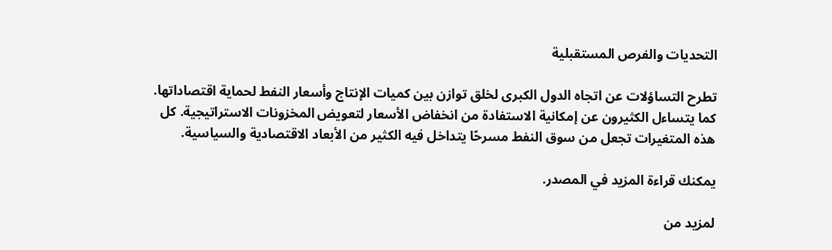التحديات والفرص المستقبلية

تطرح التساؤلات عن اتجاه الدول الكبرى لخلق توازن بين كميات الإنتاج وأسعار النفط لحماية اقتصاداتها. كما يتساءل الكثيرون عن إمكانية الاستفادة من انخفاض الأسعار لتعويض المخزونات الاستراتيجية. كل هذه المتغيرات تجعل من سوق النفط مسرحًا يتداخل فيه الكثير من الأبعاد الاقتصادية والسياسية.

يمكنك قراءة المزيد في المصدر.

لمزيد من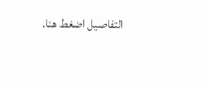التفاصيل اضغط هنا.